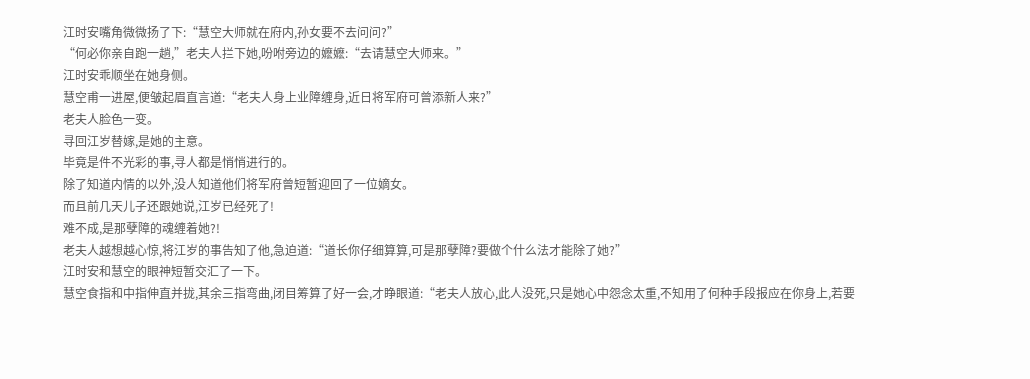江时安嘴角微微扬了下:“慧空大师就在府内,孙女要不去问问?”
“何必你亲自跑一趟,”老夫人拦下她,吩咐旁边的嬷嬷:“去请慧空大师来。”
江时安乖顺坐在她身侧。
慧空甫一进屋,便皱起眉直言道:“老夫人身上业障缠身,近日将军府可曾添新人来?”
老夫人脸色一变。
寻回江岁替嫁,是她的主意。
毕竟是件不光彩的事,寻人都是悄悄进行的。
除了知道内情的以外,没人知道他们将军府曾短暂迎回了一位嫡女。
而且前几天儿子还跟她说,江岁已经死了!
难不成,是那孽障的魂缠着她?!
老夫人越想越心惊,将江岁的事告知了他,急迫道:“道长你仔细算算,可是那孽障?要做个什么法才能除了她?”
江时安和慧空的眼神短暂交汇了一下。
慧空食指和中指伸直并拢,其余三指弯曲,闭目筹算了好一会,才睁眼道:“老夫人放心,此人没死,只是她心中怨念太重,不知用了何种手段报应在你身上,若要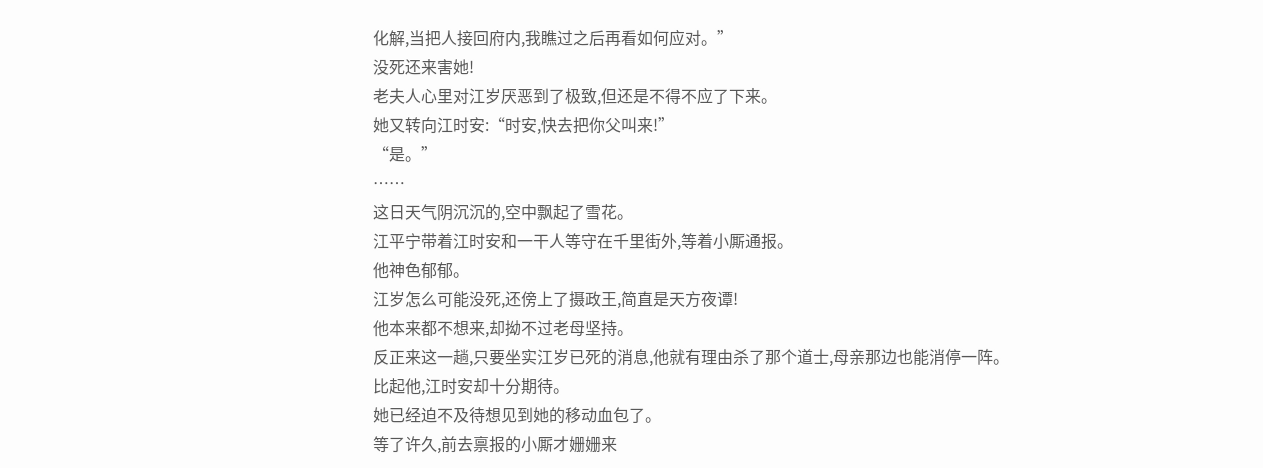化解,当把人接回府内,我瞧过之后再看如何应对。”
没死还来害她!
老夫人心里对江岁厌恶到了极致,但还是不得不应了下来。
她又转向江时安:“时安,快去把你父叫来!”
“是。”
……
这日天气阴沉沉的,空中飘起了雪花。
江平宁带着江时安和一干人等守在千里街外,等着小厮通报。
他神色郁郁。
江岁怎么可能没死,还傍上了摄政王,简直是天方夜谭!
他本来都不想来,却拗不过老母坚持。
反正来这一趟,只要坐实江岁已死的消息,他就有理由杀了那个道士,母亲那边也能消停一阵。
比起他,江时安却十分期待。
她已经迫不及待想见到她的移动血包了。
等了许久,前去禀报的小厮才姗姗来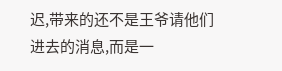迟,带来的还不是王爷请他们进去的消息,而是一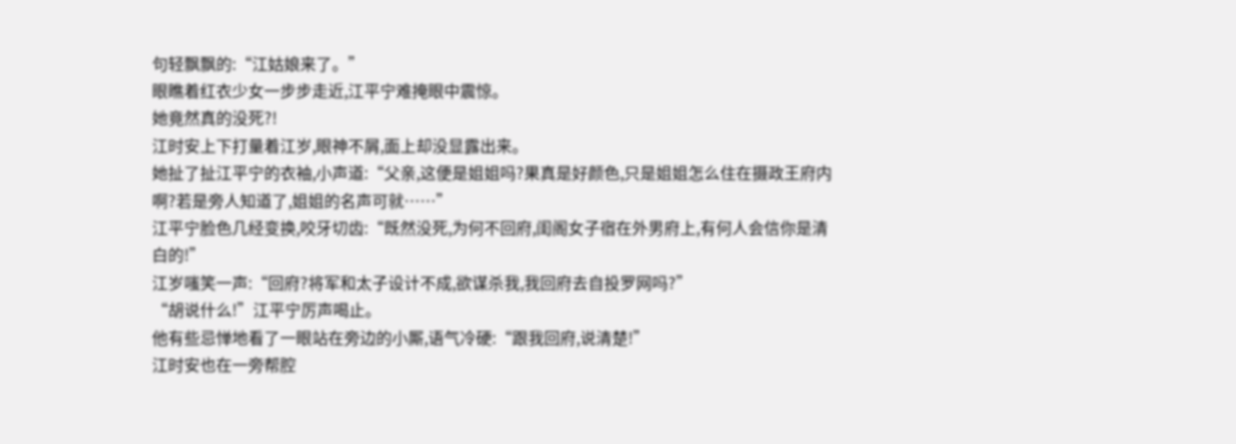句轻飘飘的:“江姑娘来了。”
眼瞧着红衣少女一步步走近,江平宁难掩眼中震惊。
她竟然真的没死?!
江时安上下打量着江岁,眼神不屑,面上却没显露出来。
她扯了扯江平宁的衣袖,小声道:“父亲,这便是姐姐吗?果真是好颜色,只是姐姐怎么住在摄政王府内啊?若是旁人知道了,姐姐的名声可就……”
江平宁脸色几经变换,咬牙切齿:“既然没死,为何不回府,闺阁女子宿在外男府上,有何人会信你是清白的!”
江岁嗤笑一声:“回府?将军和太子设计不成,欲谋杀我,我回府去自投罗网吗?”
“胡说什么!”江平宁厉声喝止。
他有些忌惮地看了一眼站在旁边的小厮,语气冷硬:“跟我回府,说清楚!”
江时安也在一旁帮腔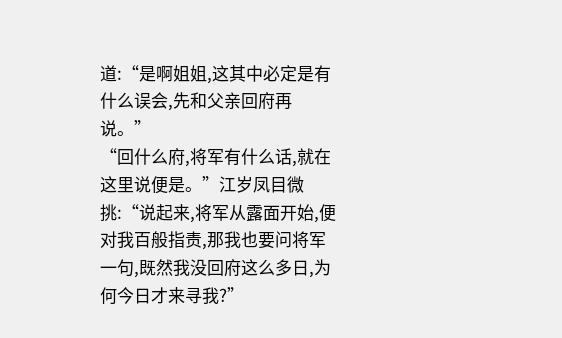道:“是啊姐姐,这其中必定是有什么误会,先和父亲回府再说。”
“回什么府,将军有什么话,就在这里说便是。”江岁凤目微挑:“说起来,将军从露面开始,便对我百般指责,那我也要问将军一句,既然我没回府这么多日,为何今日才来寻我?”